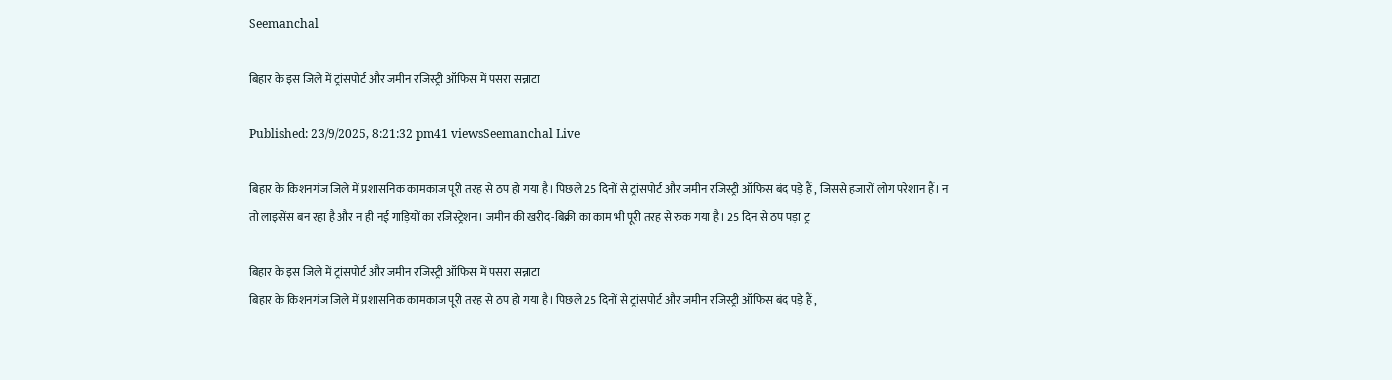Seemanchal

बिहार के इस जिले में ट्रांसपोर्ट और जमीन रजिस्ट्री ऑफिस में पसरा सन्नाटा

Published: 23/9/2025, 8:21:32 pm41 viewsSeemanchal Live

बिहार के किशनगंज जिले में प्रशासनिक कामकाज पूरी तरह से ठप हो गया है। पिछले 25 दिनों से ट्रांसपोर्ट और जमीन रजिस्ट्री ऑफिस बंद पड़े हैं , जिससे हजारों लोग परेशान हैं। न तो लाइसेंस बन रहा है और न ही नई गाड़ियों का रजिस्ट्रेशन। जमीन की खरीद-बिक्री का काम भी पूरी तरह से रुक गया है। 25 दिन से ठप पड़ा ट्र

बिहार के इस जिले में ट्रांसपोर्ट और जमीन रजिस्ट्री ऑफिस में पसरा सन्नाटा
बिहार के किशनगंज जिले में प्रशासनिक कामकाज पूरी तरह से ठप हो गया है। पिछले 25 दिनों से ट्रांसपोर्ट और जमीन रजिस्ट्री ऑफिस बंद पड़े हैं ,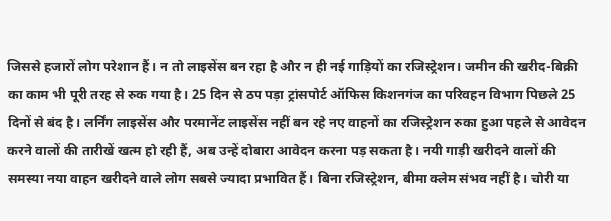जिससे हजारों लोग परेशान हैं। न तो लाइसेंस बन रहा है और न ही नई गाड़ियों का रजिस्ट्रेशन। जमीन की खरीद-बिक्री का काम भी पूरी तरह से रुक गया है। 25 दिन से ठप पड़ा ट्रांसपोर्ट ऑफिस किशनगंज का परिवहन विभाग पिछले 25 दिनों से बंद है। लर्निंग लाइसेंस और परमानेंट लाइसेंस नहीं बन रहे नए वाहनों का रजिस्ट्रेशन रुका हुआ पहले से आवेदन करने वालों की तारीखें खत्म हो रही हैं, अब उन्हें दोबारा आवेदन करना पड़ सकता है। नयी गाड़ी खरीदने वालों की समस्या नया वाहन खरीदने वाले लोग सबसे ज्यादा प्रभावित हैं। बिना रजिस्ट्रेशन, बीमा क्लेम संभव नहीं है। चोरी या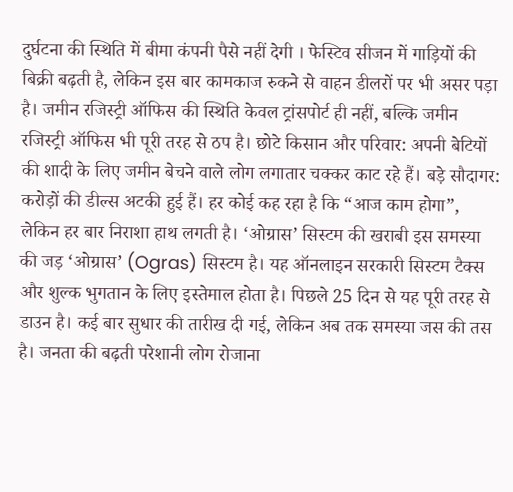दुर्घटना की स्थिति में बीमा कंपनी पैसे नहीं देगी । फेस्टिव सीजन में गाड़ियों की बिक्री बढ़ती है, लेकिन इस बार कामकाज रुकने से वाहन डीलरों पर भी असर पड़ा है। जमीन रजिस्ट्री ऑफिस की स्थिति केवल ट्रांसपोर्ट ही नहीं, बल्कि जमीन रजिस्ट्री ऑफिस भी पूरी तरह से ठप है। छोटे किसान और परिवार: अपनी बेटियों की शादी के लिए जमीन बेचने वाले लोग लगातार चक्कर काट रहे हैं। बड़े सौदागर: करोड़ों की डील्स अटकी हुई हैं। हर कोई कह रहा है कि “आज काम होगा”, लेकिन हर बार निराशा हाथ लगती है। ‘ओग्रास’ सिस्टम की खराबी इस समस्या की जड़ ‘ओग्रास’ (Ogras) सिस्टम है। यह ऑनलाइन सरकारी सिस्टम टैक्स और शुल्क भुगतान के लिए इस्तेमाल होता है। पिछले 25 दिन से यह पूरी तरह से डाउन है। कई बार सुधार की तारीख दी गई, लेकिन अब तक समस्या जस की तस है। जनता की बढ़ती परेशानी लोग रोजाना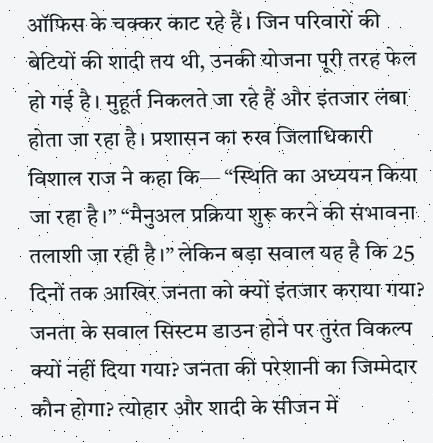ऑफिस के चक्कर काट रहे हैं। जिन परिवारों की बेटियों की शादी तय थी, उनकी योजना पूरी तरह फेल हो गई है। मुहूर्त निकलते जा रहे हैं और इंतजार लंबा होता जा रहा है। प्रशासन का रुख जिलाधिकारी विशाल राज ने कहा कि— “स्थिति का अध्ययन किया जा रहा है।” “मैनुअल प्रक्रिया शुरू करने की संभावना तलाशी जा रही है।” लेकिन बड़ा सवाल यह है कि 25 दिनों तक आखिर जनता को क्यों इंतजार कराया गया? जनता के सवाल सिस्टम डाउन होने पर तुरंत विकल्प क्यों नहीं दिया गया? जनता की परेशानी का जिम्मेदार कौन होगा? त्योहार और शादी के सीजन में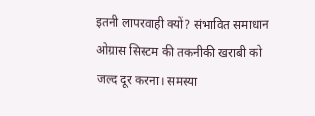इतनी लापरवाही क्यों? संभावित समाधान ओग्रास सिस्टम की तकनीकी खराबी को जल्द दूर करना। समस्या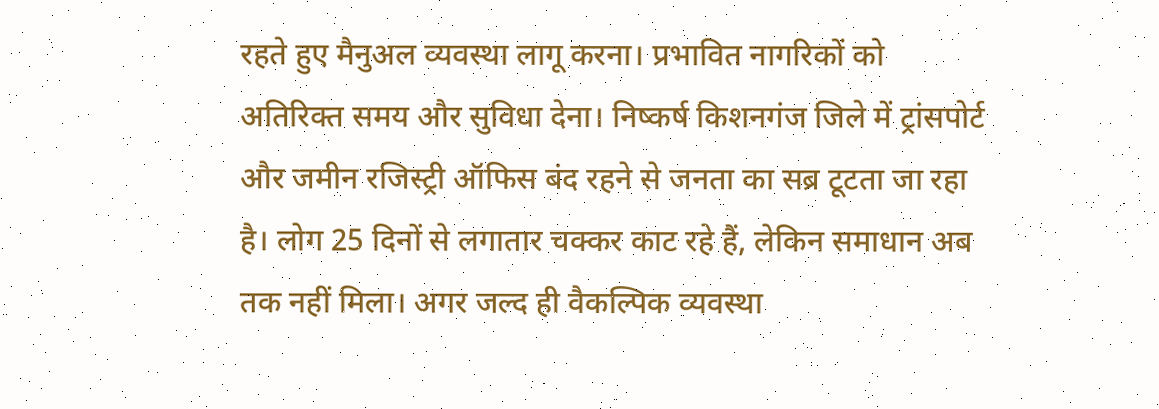रहते हुए मैनुअल व्यवस्था लागू करना। प्रभावित नागरिकों को अतिरिक्त समय और सुविधा देना। निष्कर्ष किशनगंज जिले में ट्रांसपोर्ट और जमीन रजिस्ट्री ऑफिस बंद रहने से जनता का सब्र टूटता जा रहा है। लोग 25 दिनों से लगातार चक्कर काट रहे हैं, लेकिन समाधान अब तक नहीं मिला। अगर जल्द ही वैकल्पिक व्यवस्था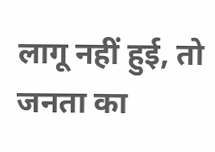लागू नहीं हुई, तो जनता का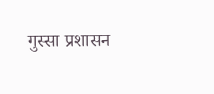गुस्सा प्रशासन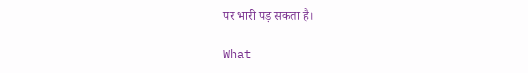पर भारी पड़ सकता है।

What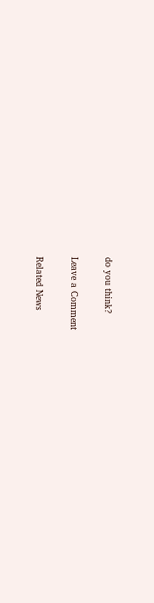do you think?

Leave a Comment

Related News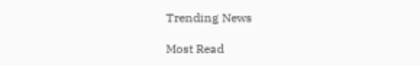Trending News

Most Read